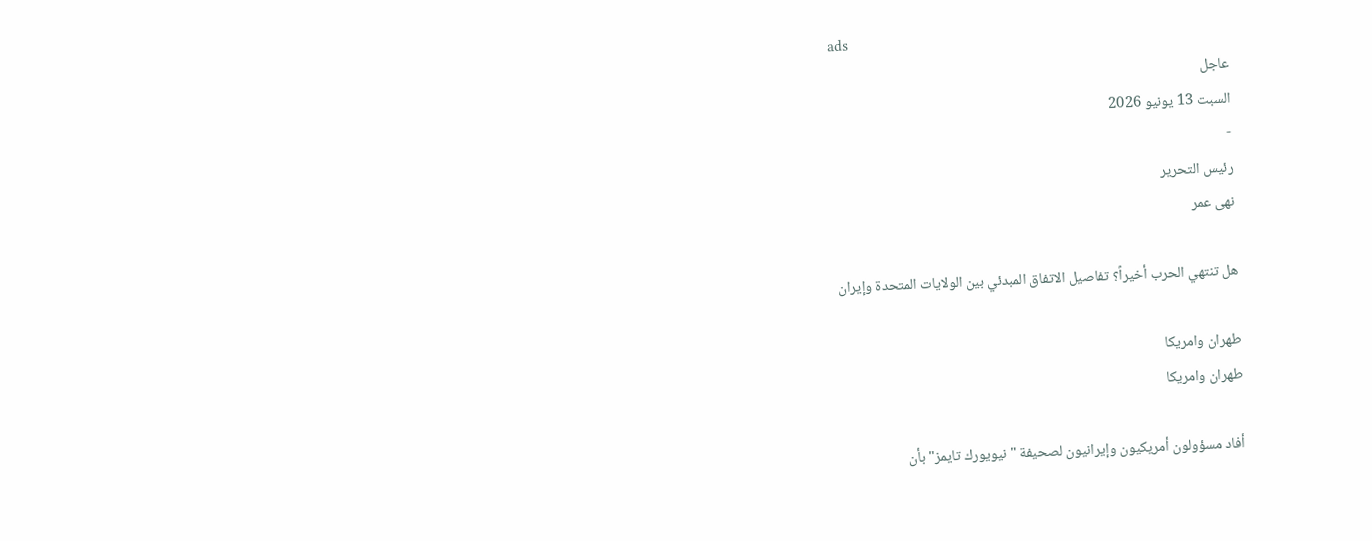ads
عاجل
السبت 13 يونيو 2026
-
رئيس التحرير
نهى عمر

هل تنتهي الحرب أخيراً؟ تفاصيل الاتفاق المبدئي بين الولايات المتحدة وإيران

طهران وامريكا
طهران وامريكا

أفاد مسؤولون أمريكيون وإيرانيون لصحيفة "نيويورك تايمز" بأن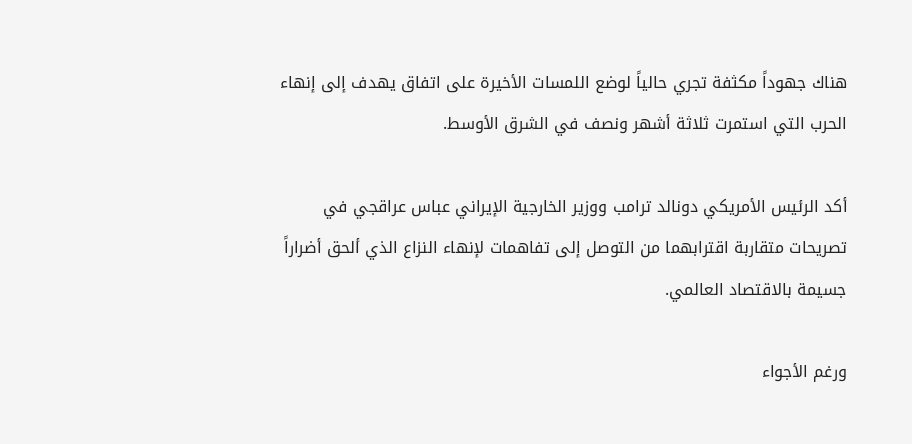هناك جهوداً مكثفة تجري حالياً لوضع اللمسات الأخيرة على اتفاق يهدف إلى إنهاء الحرب التي استمرت ثلاثة أشهر ونصف في الشرق الأوسط.

أكد الرئيس الأمريكي دونالد ترامب ووزير الخارجية الإيراني عباس عراقجي في تصريحات متقاربة اقترابهما من التوصل إلى تفاهمات لإنهاء النزاع الذي ألحق أضراراً جسيمة بالاقتصاد العالمي.

ورغم الأجواء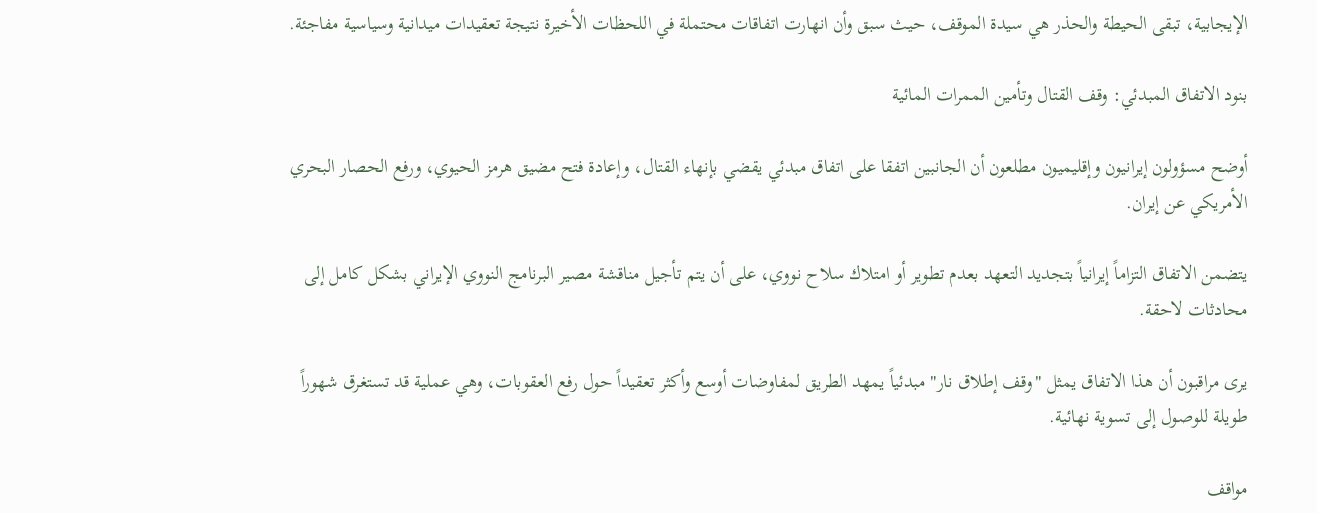الإيجابية، تبقى الحيطة والحذر هي سيدة الموقف، حيث سبق وأن انهارت اتفاقات محتملة في اللحظات الأخيرة نتيجة تعقيدات ميدانية وسياسية مفاجئة.

بنود الاتفاق المبدئي: وقف القتال وتأمين الممرات المائية

أوضح مسؤولون إيرانيون وإقليميون مطلعون أن الجانبين اتفقا على اتفاق مبدئي يقضي بإنهاء القتال، وإعادة فتح مضيق هرمز الحيوي، ورفع الحصار البحري الأمريكي عن إيران.

يتضمن الاتفاق التزاماً إيرانياً بتجديد التعهد بعدم تطوير أو امتلاك سلاح نووي، على أن يتم تأجيل مناقشة مصير البرنامج النووي الإيراني بشكل كامل إلى محادثات لاحقة.

يرى مراقبون أن هذا الاتفاق يمثل "وقف إطلاق نار" مبدئياً يمهد الطريق لمفاوضات أوسع وأكثر تعقيداً حول رفع العقوبات، وهي عملية قد تستغرق شهوراً طويلة للوصول إلى تسوية نهائية.

مواقف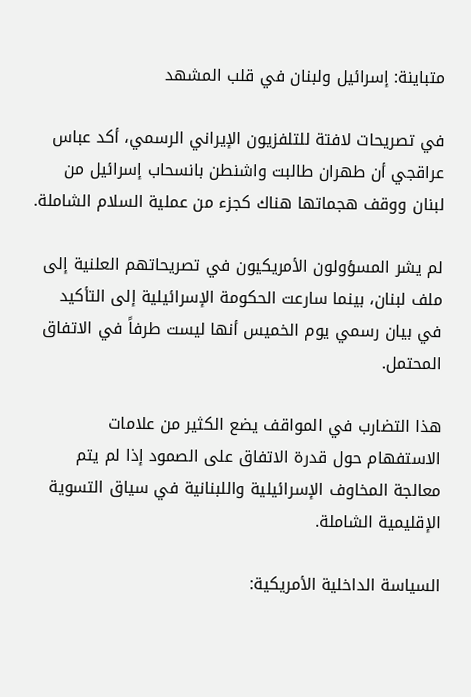متباينة: إسرائيل ولبنان في قلب المشهد

في تصريحات لافتة للتلفزيون الإيراني الرسمي، أكد عباس عراقجي أن طهران طالبت واشنطن بانسحاب إسرائيل من لبنان ووقف هجماتها هناك كجزء من عملية السلام الشاملة.

لم يشر المسؤولون الأمريكيون في تصريحاتهم العلنية إلى ملف لبنان، بينما سارعت الحكومة الإسرائيلية إلى التأكيد في بيان رسمي يوم الخميس أنها ليست طرفاً في الاتفاق المحتمل.

هذا التضارب في المواقف يضع الكثير من علامات الاستفهام حول قدرة الاتفاق على الصمود إذا لم يتم معالجة المخاوف الإسرائيلية واللبنانية في سياق التسوية الإقليمية الشاملة.

السياسة الداخلية الأمريكية: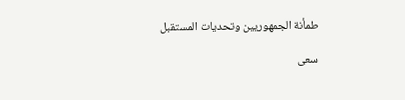طمأنة الجمهوريين وتحديات المستقبل

سعى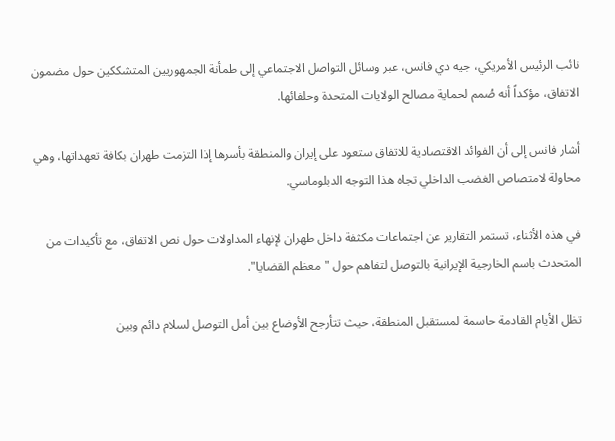نائب الرئيس الأمريكي، جيه دي فانس، عبر وسائل التواصل الاجتماعي إلى طمأنة الجمهوريين المتشككين حول مضمون الاتفاق، مؤكداً أنه صُمم لحماية مصالح الولايات المتحدة وحلفائها.

أشار فانس إلى أن الفوائد الاقتصادية للاتفاق ستعود على إيران والمنطقة بأسرها إذا التزمت طهران بكافة تعهداتها، وهي محاولة لامتصاص الغضب الداخلي تجاه هذا التوجه الدبلوماسي.

في هذه الأثناء، تستمر التقارير عن اجتماعات مكثفة داخل طهران لإنهاء المداولات حول نص الاتفاق، مع تأكيدات من المتحدث باسم الخارجية الإيرانية بالتوصل لتفاهم حول "معظم القضايا".

تظل الأيام القادمة حاسمة لمستقبل المنطقة، حيث تتأرجح الأوضاع بين أمل التوصل لسلام دائم وبين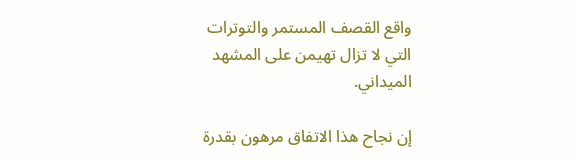واقع القصف المستمر والتوترات التي لا تزال تهيمن على المشهد الميداني.

إن نجاح هذا الاتفاق مرهون بقدرة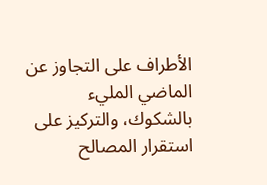الأطراف على التجاوز عن الماضي المليء بالشكوك، والتركيز على استقرار المصالح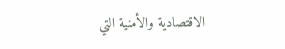الاقتصادية والأمنية التي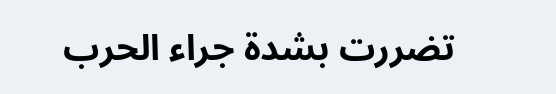تضررت بشدة جراء الحرب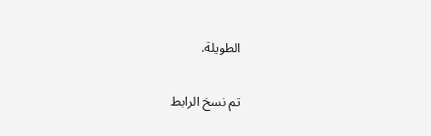الطويلة.

تم نسخ الرابط